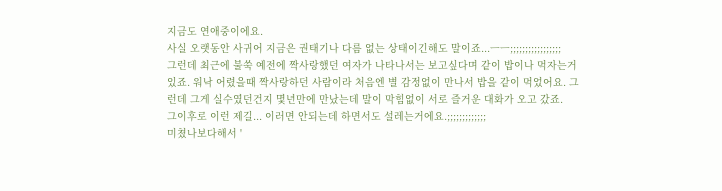지금도 연애중이에요.
사실 오랫동안 사귀어 지금은 권태기나 다름 없는 상태이긴해도 말이죠...ㅡㅡ;;;;;;;;;;;;;;;;;
그런데 최근에 불쑥 예전에 짝사랑했던 여자가 나타나서는 보고싶다며 같이 밥이나 먹자는거 있죠. 워낙 어렸을때 짝사랑하던 사람이라 처음엔 별 감정없이 만나서 밥을 같이 먹었어요. 그런데 그게 실수였던건지 몇년만에 만났는데 말이 막힘없이 서로 즐거운 대화가 오고 갔죠.
그이후로 이런 제길... 이러면 안되는데 하면서도 설레는거에요.;;;;;;;;;;;;;
미쳤나보다해서 '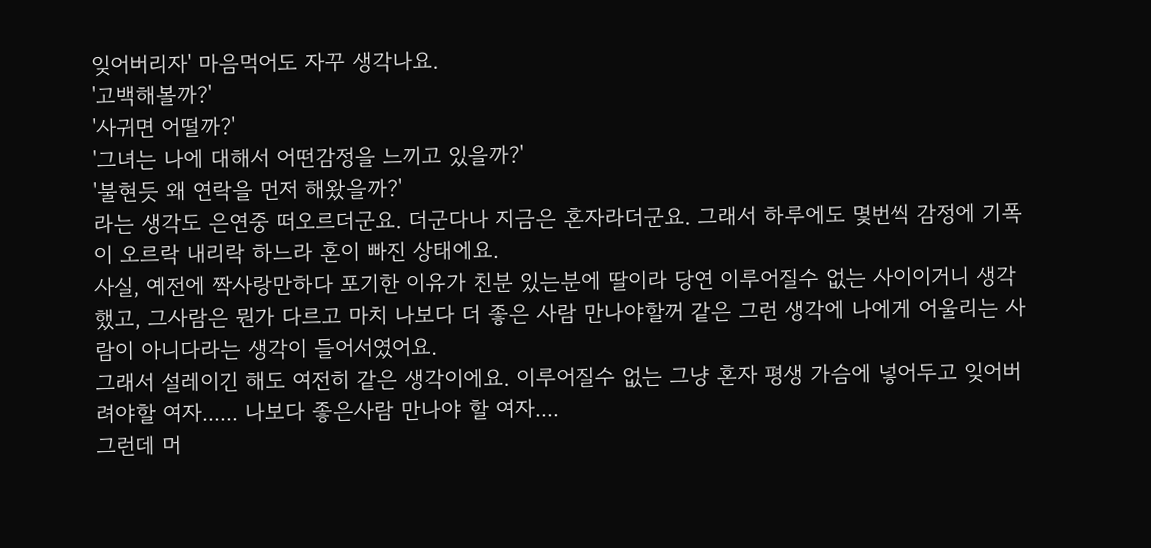잊어버리자' 마음먹어도 자꾸 생각나요.
'고백해볼까?'
'사귀면 어떨까?'
'그녀는 나에 대해서 어떤감정을 느끼고 있을까?'
'불현듯 왜 연락을 먼저 해왔을까?'
라는 생각도 은연중 떠오르더군요. 더군다나 지금은 혼자라더군요. 그래서 하루에도 몇번씩 감정에 기폭이 오르락 내리락 하느라 혼이 빠진 상태에요.
사실, 예전에 짝사랑만하다 포기한 이유가 친분 있는분에 딸이라 당연 이루어질수 없는 사이이거니 생각했고, 그사람은 뭔가 다르고 마치 나보다 더 좋은 사람 만나야할꺼 같은 그런 생각에 나에게 어울리는 사람이 아니다라는 생각이 들어서였어요.
그래서 설레이긴 해도 여전히 같은 생각이에요. 이루어질수 없는 그냥 혼자 평생 가슴에 넣어두고 잊어버려야할 여자...... 나보다 좋은사람 만나야 할 여자....
그런데 머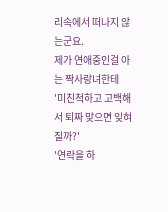리속에서 떠나지 않는군요.
제가 연애중인걸 아는 짝사랑녀한테
'미친척하고 고백해서 퇴짜 맞으면 잊혀질까?'
'연락을 하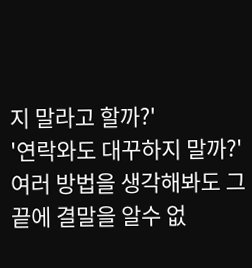지 말라고 할까?'
'연락와도 대꾸하지 말까?'
여러 방법을 생각해봐도 그 끝에 결말을 알수 없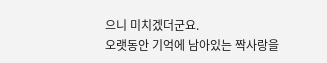으니 미치겠더군요.
오랫동안 기억에 남아있는 짝사랑을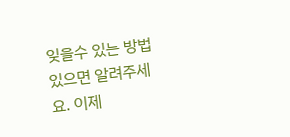잊을수 있는 방법 있으면 알려주세요. 이제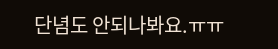단념도 안되나봐요.ㅠㅠ